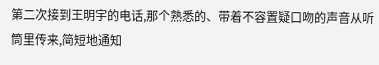第二次接到王明宇的电话,那个熟悉的、带着不容置疑口吻的声音从听筒里传来,简短地通知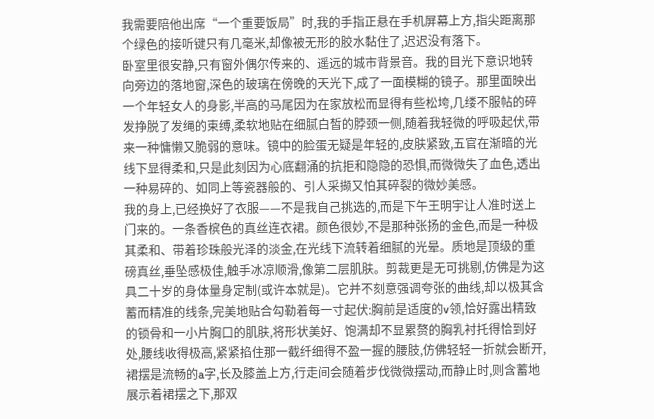我需要陪他出席“一个重要饭局”时,我的手指正悬在手机屏幕上方,指尖距离那个绿色的接听键只有几毫米,却像被无形的胶水黏住了,迟迟没有落下。
卧室里很安静,只有窗外偶尔传来的、遥远的城市背景音。我的目光下意识地转向旁边的落地窗,深色的玻璃在傍晚的天光下,成了一面模糊的镜子。那里面映出一个年轻女人的身影,半高的马尾因为在家放松而显得有些松垮,几缕不服帖的碎发挣脱了发绳的束缚,柔软地贴在细腻白皙的脖颈一侧,随着我轻微的呼吸起伏,带来一种慵懒又脆弱的意味。镜中的脸蛋无疑是年轻的,皮肤紧致,五官在渐暗的光线下显得柔和,只是此刻因为心底翻涌的抗拒和隐隐的恐惧,而微微失了血色,透出一种易碎的、如同上等瓷器般的、引人采撷又怕其碎裂的微妙美感。
我的身上,已经换好了衣服——不是我自己挑选的,而是下午王明宇让人准时送上门来的。一条香槟色的真丝连衣裙。颜色很妙,不是那种张扬的金色,而是一种极其柔和、带着珍珠般光泽的淡金,在光线下流转着细腻的光晕。质地是顶级的重磅真丝,垂坠感极佳,触手冰凉顺滑,像第二层肌肤。剪裁更是无可挑剔,仿佛是为这具二十岁的身体量身定制(或许本就是)。它并不刻意强调夸张的曲线,却以极其含蓄而精准的线条,完美地贴合勾勒着每一寸起伏:胸前是适度的v领,恰好露出精致的锁骨和一小片胸口的肌肤,将形状美好、饱满却不显累赘的胸乳衬托得恰到好处,腰线收得极高,紧紧掐住那一截纤细得不盈一握的腰肢,仿佛轻轻一折就会断开,裙摆是流畅的a字,长及膝盖上方,行走间会随着步伐微微摆动,而静止时,则含蓄地展示着裙摆之下,那双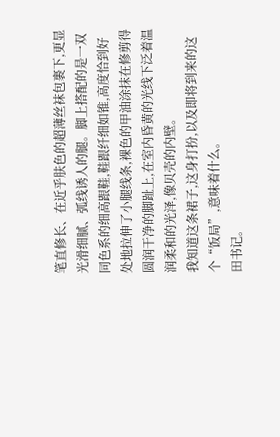笔直修长、在近乎肤色的超薄丝袜包裹下,更显光滑细腻、弧线诱人的腿。脚上搭配的是一双同色系的细高跟鞋,鞋跟纤细如锥,高度恰到好处地拉伸了小腿线条,裸色的甲油涂抹在修剪得圆润干净的脚趾上,在室内昏黄的光线下泛着温润柔和的光泽,像贝壳的内壁。
我知道这条裙子,这身打扮,以及即将到来的这个“饭局”,意味着什么。
田书记。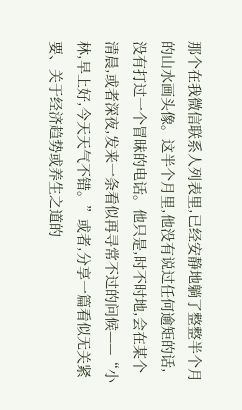那个在我微信联系人列表里,已经安静地躺了整整半个月的山水画头像。这半个月里,他没有说过任何逾矩的话,没有打过一个冒昧的电话。他只是,时不时地,会在某个清晨,或者深夜,发来一条看似再寻常不过的问候——“小林,早上好,今天天气不错。”或者,分享一篇看似无关紧要、关于经济趋势或养生之道的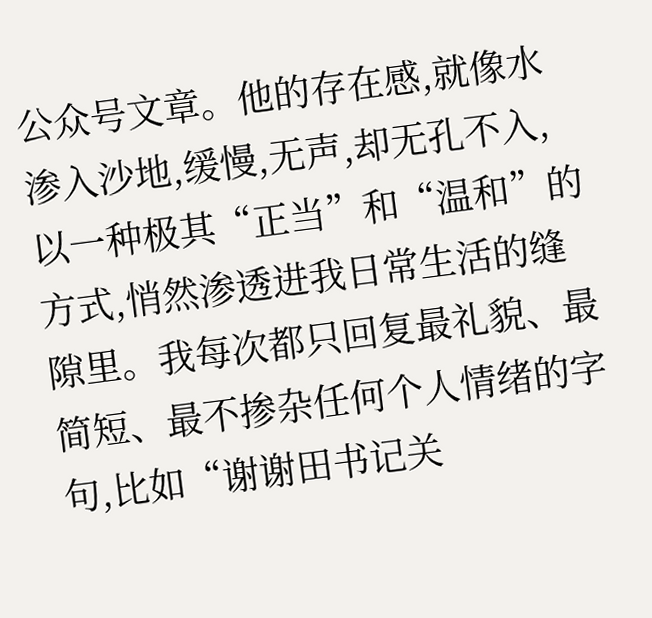公众号文章。他的存在感,就像水渗入沙地,缓慢,无声,却无孔不入,以一种极其“正当”和“温和”的方式,悄然渗透进我日常生活的缝隙里。我每次都只回复最礼貌、最简短、最不掺杂任何个人情绪的字句,比如“谢谢田书记关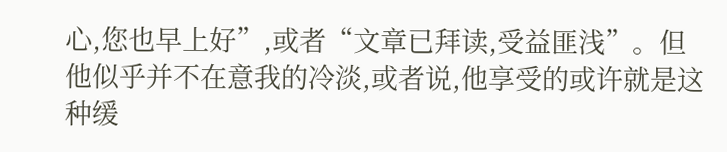心,您也早上好”,或者“文章已拜读,受益匪浅”。但他似乎并不在意我的冷淡,或者说,他享受的或许就是这种缓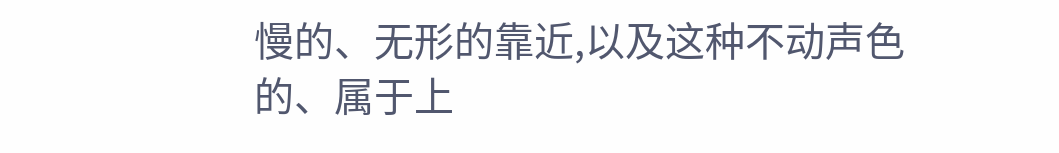慢的、无形的靠近,以及这种不动声色的、属于上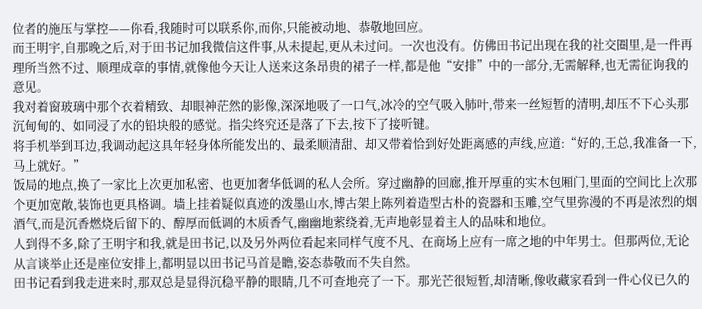位者的施压与掌控——你看,我随时可以联系你,而你,只能被动地、恭敬地回应。
而王明宇,自那晚之后,对于田书记加我微信这件事,从未提起,更从未过问。一次也没有。仿佛田书记出现在我的社交圈里,是一件再理所当然不过、顺理成章的事情,就像他今天让人送来这条昂贵的裙子一样,都是他“安排”中的一部分,无需解释,也无需征询我的意见。
我对着窗玻璃中那个衣着精致、却眼神茫然的影像,深深地吸了一口气,冰冷的空气吸入肺叶,带来一丝短暂的清明,却压不下心头那沉甸甸的、如同浸了水的铅块般的感觉。指尖终究还是落了下去,按下了接听键。
将手机举到耳边,我调动起这具年轻身体所能发出的、最柔顺清甜、却又带着恰到好处距离感的声线,应道:“好的,王总,我准备一下,马上就好。”
饭局的地点,换了一家比上次更加私密、也更加奢华低调的私人会所。穿过幽静的回廊,推开厚重的实木包厢门,里面的空间比上次那个更加宽敞,装饰也更具格调。墙上挂着疑似真迹的泼墨山水,博古架上陈列着造型古朴的瓷器和玉雕,空气里弥漫的不再是浓烈的烟酒气,而是沉香燃烧后留下的、醇厚而低调的木质香气,幽幽地萦绕着,无声地彰显着主人的品味和地位。
人到得不多,除了王明宇和我,就是田书记,以及另外两位看起来同样气度不凡、在商场上应有一席之地的中年男士。但那两位,无论从言谈举止还是座位安排上,都明显以田书记马首是瞻,姿态恭敬而不失自然。
田书记看到我走进来时,那双总是显得沉稳平静的眼睛,几不可查地亮了一下。那光芒很短暂,却清晰,像收藏家看到一件心仪已久的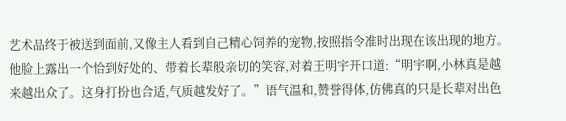艺术品终于被送到面前,又像主人看到自己精心饲养的宠物,按照指令准时出现在该出现的地方。他脸上露出一个恰到好处的、带着长辈般亲切的笑容,对着王明宇开口道:“明宇啊,小林真是越来越出众了。这身打扮也合适,气质越发好了。”语气温和,赞誉得体,仿佛真的只是长辈对出色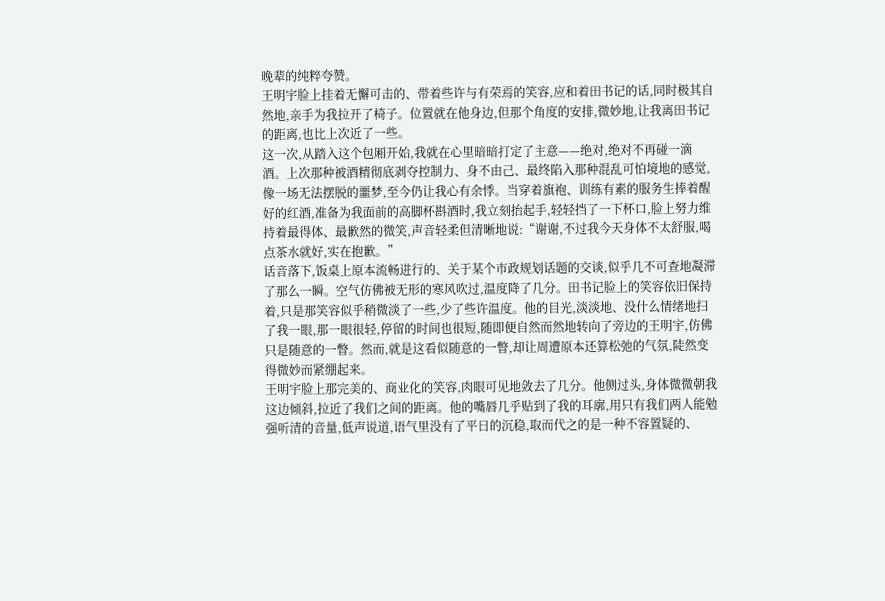晚辈的纯粹夸赞。
王明宇脸上挂着无懈可击的、带着些许与有荣焉的笑容,应和着田书记的话,同时极其自然地,亲手为我拉开了椅子。位置就在他身边,但那个角度的安排,微妙地,让我离田书记的距离,也比上次近了一些。
这一次,从踏入这个包厢开始,我就在心里暗暗打定了主意——绝对,绝对不再碰一滴酒。上次那种被酒精彻底剥夺控制力、身不由己、最终陷入那种混乱可怕境地的感觉,像一场无法摆脱的噩梦,至今仍让我心有余悸。当穿着旗袍、训练有素的服务生捧着醒好的红酒,准备为我面前的高脚杯斟酒时,我立刻抬起手,轻轻挡了一下杯口,脸上努力维持着最得体、最歉然的微笑,声音轻柔但清晰地说:“谢谢,不过我今天身体不太舒服,喝点茶水就好,实在抱歉。”
话音落下,饭桌上原本流畅进行的、关于某个市政规划话题的交谈,似乎几不可查地凝滞了那么一瞬。空气仿佛被无形的寒风吹过,温度降了几分。田书记脸上的笑容依旧保持着,只是那笑容似乎稍微淡了一些,少了些许温度。他的目光,淡淡地、没什么情绪地扫了我一眼,那一眼很轻,停留的时间也很短,随即便自然而然地转向了旁边的王明宇,仿佛只是随意的一瞥。然而,就是这看似随意的一瞥,却让周遭原本还算松弛的气氛,陡然变得微妙而紧绷起来。
王明宇脸上那完美的、商业化的笑容,肉眼可见地敛去了几分。他侧过头,身体微微朝我这边倾斜,拉近了我们之间的距离。他的嘴唇几乎贴到了我的耳廓,用只有我们两人能勉强听清的音量,低声说道,语气里没有了平日的沉稳,取而代之的是一种不容置疑的、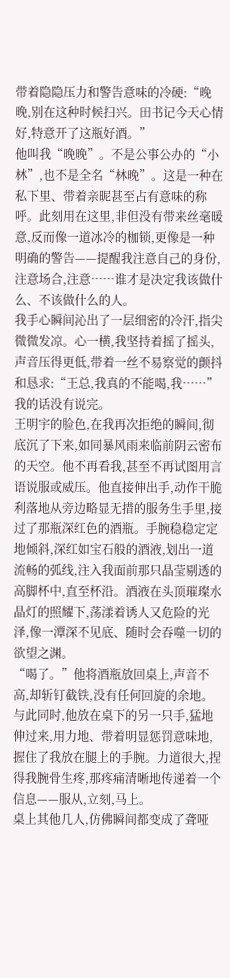带着隐隐压力和警告意味的冷硬:“晚晚,别在这种时候扫兴。田书记今天心情好,特意开了这瓶好酒。”
他叫我“晚晚”。不是公事公办的“小林”,也不是全名“林晚”。这是一种在私下里、带着亲昵甚至占有意味的称呼。此刻用在这里,非但没有带来丝毫暖意,反而像一道冰冷的枷锁,更像是一种明确的警告——提醒我注意自己的身份,注意场合,注意……谁才是决定我该做什么、不该做什么的人。
我手心瞬间沁出了一层细密的冷汗,指尖微微发凉。心一横,我坚持着摇了摇头,声音压得更低,带着一丝不易察觉的颤抖和恳求:“王总,我真的不能喝,我……”
我的话没有说完。
王明宇的脸色,在我再次拒绝的瞬间,彻底沉了下来,如同暴风雨来临前阴云密布的天空。他不再看我,甚至不再试图用言语说服或威压。他直接伸出手,动作干脆利落地从旁边略显无措的服务生手里,接过了那瓶深红色的酒瓶。手腕稳稳定定地倾斜,深红如宝石般的酒液,划出一道流畅的弧线,注入我面前那只晶莹剔透的高脚杯中,直至杯沿。酒液在头顶璀璨水晶灯的照耀下,荡漾着诱人又危险的光泽,像一潭深不见底、随时会吞噬一切的欲望之渊。
“喝了。”他将酒瓶放回桌上,声音不高,却斩钉截铁,没有任何回旋的余地。与此同时,他放在桌下的另一只手,猛地伸过来,用力地、带着明显惩罚意味地,握住了我放在腿上的手腕。力道很大,捏得我腕骨生疼,那疼痛清晰地传递着一个信息——服从,立刻,马上。
桌上其他几人,仿佛瞬间都变成了聋哑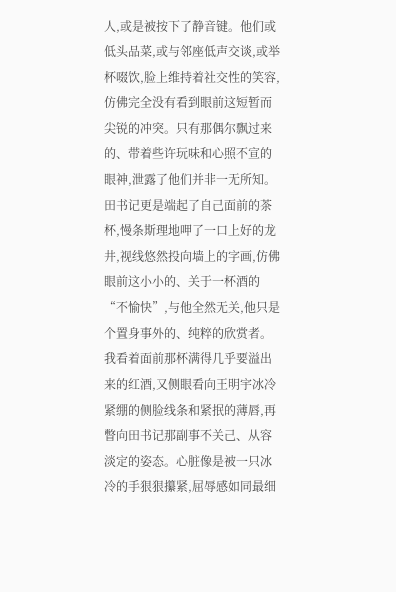人,或是被按下了静音键。他们或低头品菜,或与邻座低声交谈,或举杯啜饮,脸上维持着社交性的笑容,仿佛完全没有看到眼前这短暂而尖锐的冲突。只有那偶尔飘过来的、带着些许玩味和心照不宣的眼神,泄露了他们并非一无所知。田书记更是端起了自己面前的茶杯,慢条斯理地呷了一口上好的龙井,视线悠然投向墙上的字画,仿佛眼前这小小的、关于一杯酒的“不愉快”,与他全然无关,他只是个置身事外的、纯粹的欣赏者。
我看着面前那杯满得几乎要溢出来的红酒,又侧眼看向王明宇冰冷紧绷的侧脸线条和紧抿的薄唇,再瞥向田书记那副事不关己、从容淡定的姿态。心脏像是被一只冰冷的手狠狠攥紧,屈辱感如同最细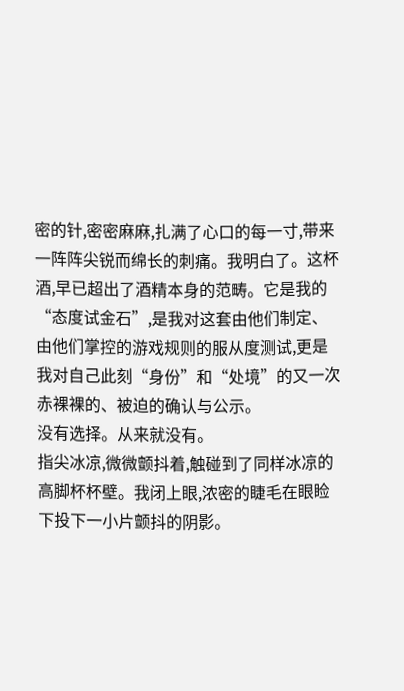密的针,密密麻麻,扎满了心口的每一寸,带来一阵阵尖锐而绵长的刺痛。我明白了。这杯酒,早已超出了酒精本身的范畴。它是我的“态度试金石”,是我对这套由他们制定、由他们掌控的游戏规则的服从度测试,更是我对自己此刻“身份”和“处境”的又一次赤裸裸的、被迫的确认与公示。
没有选择。从来就没有。
指尖冰凉,微微颤抖着,触碰到了同样冰凉的高脚杯杯壁。我闭上眼,浓密的睫毛在眼睑下投下一小片颤抖的阴影。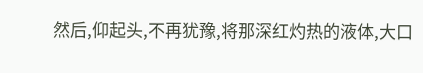然后,仰起头,不再犹豫,将那深红灼热的液体,大口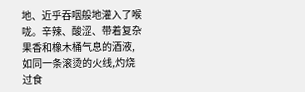地、近乎吞咽般地灌入了喉咙。辛辣、酸涩、带着复杂果香和橡木桶气息的酒液,如同一条滚烫的火线,灼烧过食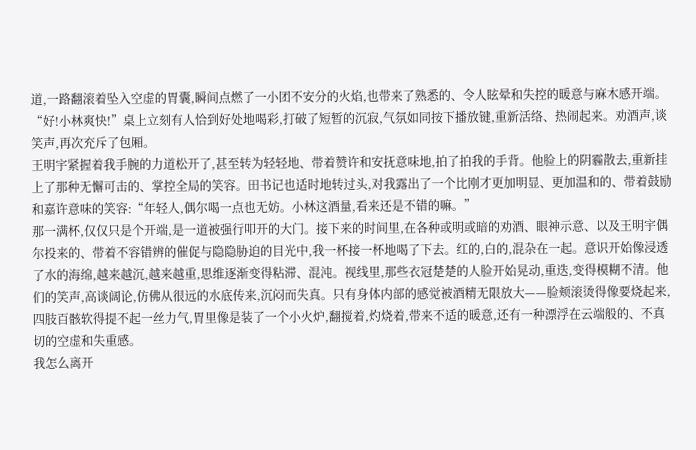道,一路翻滚着坠入空虚的胃囊,瞬间点燃了一小团不安分的火焰,也带来了熟悉的、令人眩晕和失控的暖意与麻木感开端。
“好!小林爽快!”桌上立刻有人恰到好处地喝彩,打破了短暂的沉寂,气氛如同按下播放键,重新活络、热闹起来。劝酒声,谈笑声,再次充斥了包厢。
王明宇紧握着我手腕的力道松开了,甚至转为轻轻地、带着赞许和安抚意味地,拍了拍我的手背。他脸上的阴霾散去,重新挂上了那种无懈可击的、掌控全局的笑容。田书记也适时地转过头,对我露出了一个比刚才更加明显、更加温和的、带着鼓励和嘉许意味的笑容:“年轻人,偶尔喝一点也无妨。小林这酒量,看来还是不错的嘛。”
那一满杯,仅仅只是个开端,是一道被强行叩开的大门。接下来的时间里,在各种或明或暗的劝酒、眼神示意、以及王明宇偶尔投来的、带着不容错辨的催促与隐隐胁迫的目光中,我一杯接一杯地喝了下去。红的,白的,混杂在一起。意识开始像浸透了水的海绵,越来越沉,越来越重,思维逐渐变得粘滞、混沌。视线里,那些衣冠楚楚的人脸开始晃动,重迭,变得模糊不清。他们的笑声,高谈阔论,仿佛从很远的水底传来,沉闷而失真。只有身体内部的感觉被酒精无限放大——脸颊滚烫得像要烧起来,四肢百骸软得提不起一丝力气,胃里像是装了一个小火炉,翻搅着,灼烧着,带来不适的暖意,还有一种漂浮在云端般的、不真切的空虚和失重感。
我怎么离开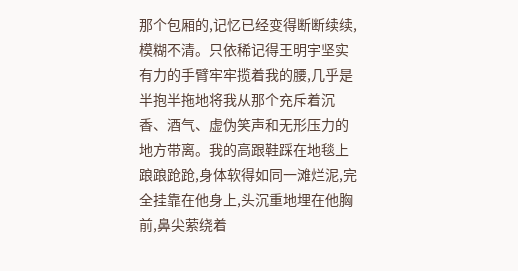那个包厢的,记忆已经变得断断续续,模糊不清。只依稀记得王明宇坚实有力的手臂牢牢揽着我的腰,几乎是半抱半拖地将我从那个充斥着沉香、酒气、虚伪笑声和无形压力的地方带离。我的高跟鞋踩在地毯上踉踉跄跄,身体软得如同一滩烂泥,完全挂靠在他身上,头沉重地埋在他胸前,鼻尖萦绕着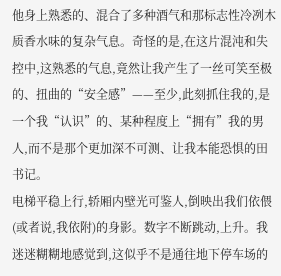他身上熟悉的、混合了多种酒气和那标志性冷冽木质香水味的复杂气息。奇怪的是,在这片混沌和失控中,这熟悉的气息,竟然让我产生了一丝可笑至极的、扭曲的“安全感”——至少,此刻抓住我的,是一个我“认识”的、某种程度上“拥有”我的男人,而不是那个更加深不可测、让我本能恐惧的田书记。
电梯平稳上行,轿厢内壁光可鉴人,倒映出我们依偎(或者说,我依附)的身影。数字不断跳动,上升。我迷迷糊糊地感觉到,这似乎不是通往地下停车场的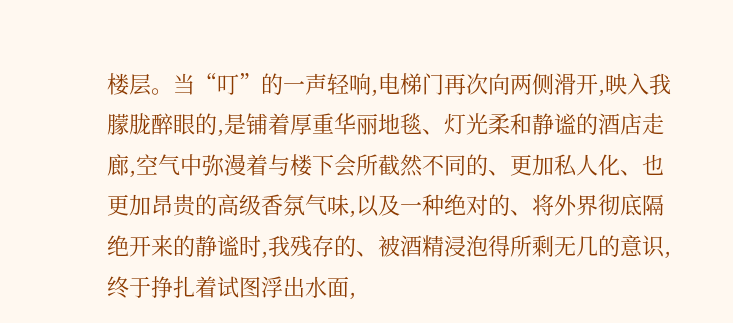楼层。当“叮”的一声轻响,电梯门再次向两侧滑开,映入我朦胧醉眼的,是铺着厚重华丽地毯、灯光柔和静谧的酒店走廊,空气中弥漫着与楼下会所截然不同的、更加私人化、也更加昂贵的高级香氛气味,以及一种绝对的、将外界彻底隔绝开来的静谧时,我残存的、被酒精浸泡得所剩无几的意识,终于挣扎着试图浮出水面,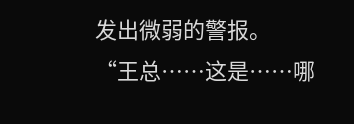发出微弱的警报。
“王总……这是……哪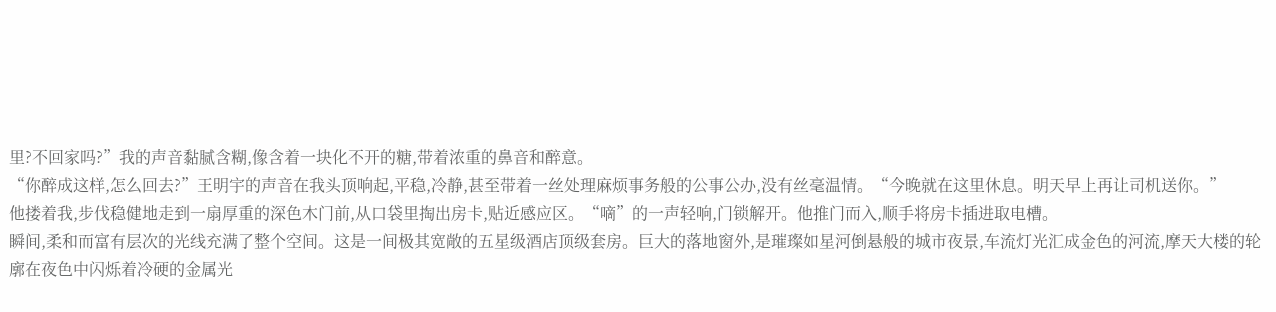里?不回家吗?”我的声音黏腻含糊,像含着一块化不开的糖,带着浓重的鼻音和醉意。
“你醉成这样,怎么回去?”王明宇的声音在我头顶响起,平稳,冷静,甚至带着一丝处理麻烦事务般的公事公办,没有丝毫温情。“今晚就在这里休息。明天早上再让司机送你。”
他搂着我,步伐稳健地走到一扇厚重的深色木门前,从口袋里掏出房卡,贴近感应区。“嘀”的一声轻响,门锁解开。他推门而入,顺手将房卡插进取电槽。
瞬间,柔和而富有层次的光线充满了整个空间。这是一间极其宽敞的五星级酒店顶级套房。巨大的落地窗外,是璀璨如星河倒悬般的城市夜景,车流灯光汇成金色的河流,摩天大楼的轮廓在夜色中闪烁着冷硬的金属光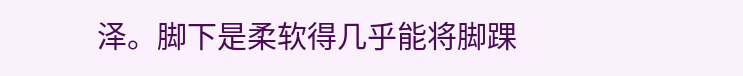泽。脚下是柔软得几乎能将脚踝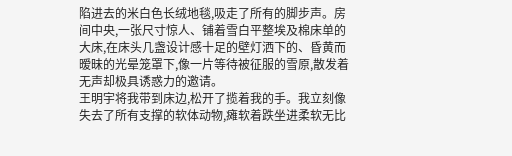陷进去的米白色长绒地毯,吸走了所有的脚步声。房间中央,一张尺寸惊人、铺着雪白平整埃及棉床单的大床,在床头几盏设计感十足的壁灯洒下的、昏黄而暧昧的光晕笼罩下,像一片等待被征服的雪原,散发着无声却极具诱惑力的邀请。
王明宇将我带到床边,松开了揽着我的手。我立刻像失去了所有支撑的软体动物,瘫软着跌坐进柔软无比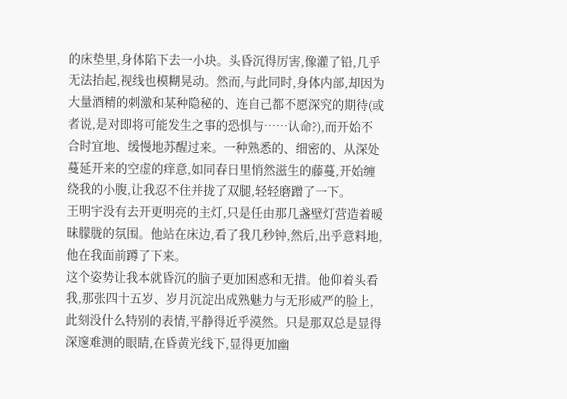的床垫里,身体陷下去一小块。头昏沉得厉害,像灌了铅,几乎无法抬起,视线也模糊晃动。然而,与此同时,身体内部,却因为大量酒精的刺激和某种隐秘的、连自己都不愿深究的期待(或者说,是对即将可能发生之事的恐惧与……认命?),而开始不合时宜地、缓慢地苏醒过来。一种熟悉的、细密的、从深处蔓延开来的空虚的痒意,如同春日里悄然滋生的藤蔓,开始缠绕我的小腹,让我忍不住并拢了双腿,轻轻磨蹭了一下。
王明宇没有去开更明亮的主灯,只是任由那几盏壁灯营造着暧昧朦胧的氛围。他站在床边,看了我几秒钟,然后,出乎意料地,他在我面前蹲了下来。
这个姿势让我本就昏沉的脑子更加困惑和无措。他仰着头看我,那张四十五岁、岁月沉淀出成熟魅力与无形威严的脸上,此刻没什么特别的表情,平静得近乎漠然。只是那双总是显得深邃难测的眼睛,在昏黄光线下,显得更加幽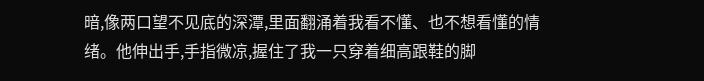暗,像两口望不见底的深潭,里面翻涌着我看不懂、也不想看懂的情绪。他伸出手,手指微凉,握住了我一只穿着细高跟鞋的脚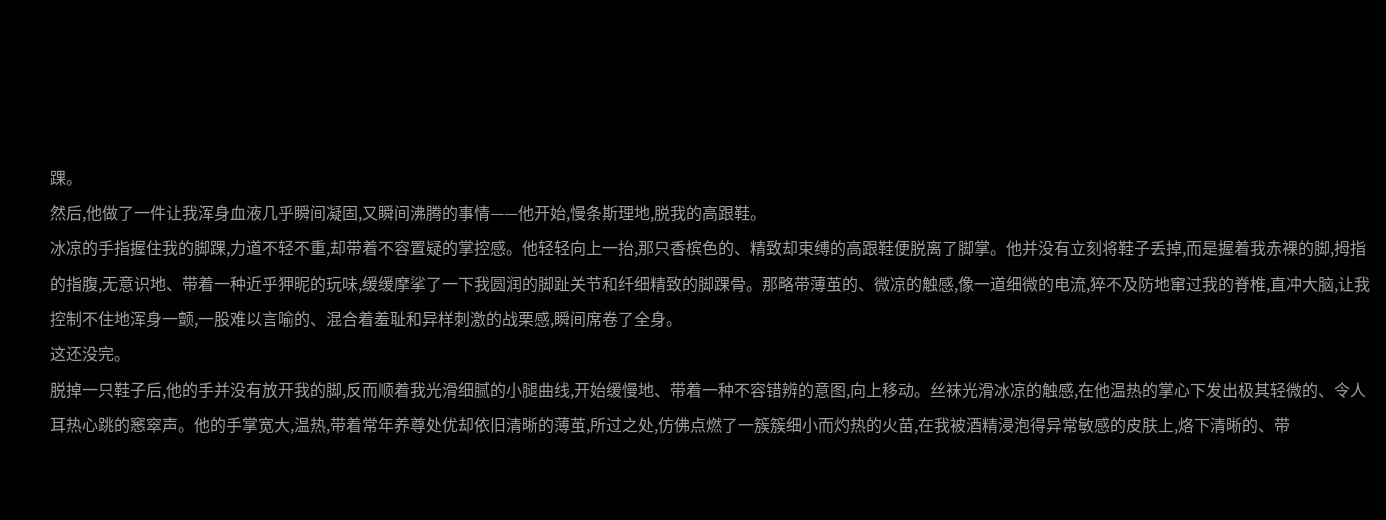踝。
然后,他做了一件让我浑身血液几乎瞬间凝固,又瞬间沸腾的事情——他开始,慢条斯理地,脱我的高跟鞋。
冰凉的手指握住我的脚踝,力道不轻不重,却带着不容置疑的掌控感。他轻轻向上一抬,那只香槟色的、精致却束缚的高跟鞋便脱离了脚掌。他并没有立刻将鞋子丢掉,而是握着我赤裸的脚,拇指的指腹,无意识地、带着一种近乎狎昵的玩味,缓缓摩挲了一下我圆润的脚趾关节和纤细精致的脚踝骨。那略带薄茧的、微凉的触感,像一道细微的电流,猝不及防地窜过我的脊椎,直冲大脑,让我控制不住地浑身一颤,一股难以言喻的、混合着羞耻和异样刺激的战栗感,瞬间席卷了全身。
这还没完。
脱掉一只鞋子后,他的手并没有放开我的脚,反而顺着我光滑细腻的小腿曲线,开始缓慢地、带着一种不容错辨的意图,向上移动。丝袜光滑冰凉的触感,在他温热的掌心下发出极其轻微的、令人耳热心跳的窸窣声。他的手掌宽大,温热,带着常年养尊处优却依旧清晰的薄茧,所过之处,仿佛点燃了一簇簇细小而灼热的火苗,在我被酒精浸泡得异常敏感的皮肤上,烙下清晰的、带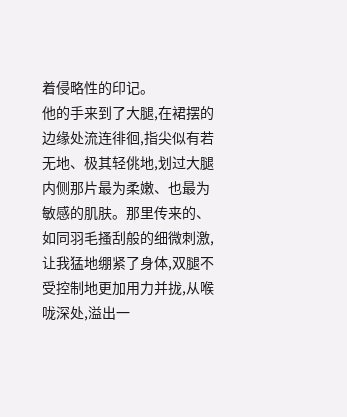着侵略性的印记。
他的手来到了大腿,在裙摆的边缘处流连徘徊,指尖似有若无地、极其轻佻地,划过大腿内侧那片最为柔嫩、也最为敏感的肌肤。那里传来的、如同羽毛搔刮般的细微刺激,让我猛地绷紧了身体,双腿不受控制地更加用力并拢,从喉咙深处,溢出一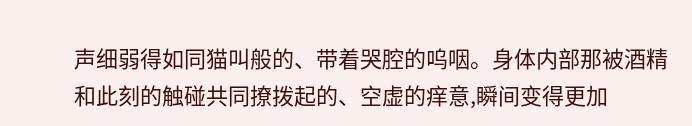声细弱得如同猫叫般的、带着哭腔的呜咽。身体内部那被酒精和此刻的触碰共同撩拨起的、空虚的痒意,瞬间变得更加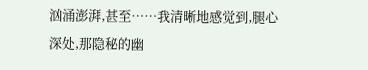汹涌澎湃,甚至……我清晰地感觉到,腿心深处,那隐秘的幽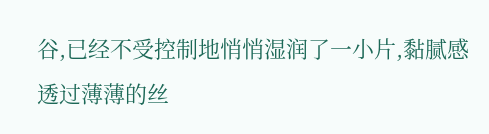谷,已经不受控制地悄悄湿润了一小片,黏腻感透过薄薄的丝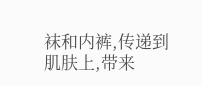袜和内裤,传递到肌肤上,带来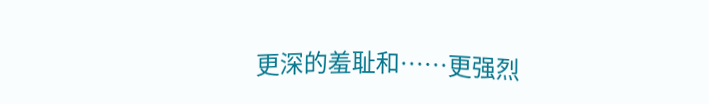更深的羞耻和……更强烈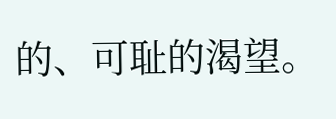的、可耻的渴望。